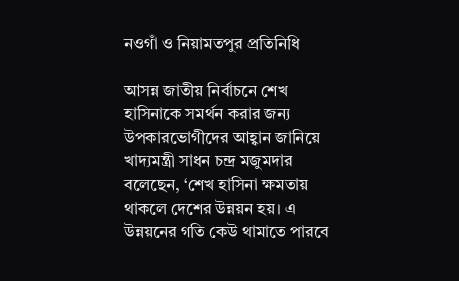নওগাঁ ও নিয়ামতপুর প্রতিনিধি

আসন্ন জাতীয় নির্বাচনে শেখ হাসিনাকে সমর্থন করার জন্য উপকারভোগীদের আহ্বান জানিয়ে খাদ্যমন্ত্রী সাধন চন্দ্র মজুমদার বলেছেন, ‘শেখ হাসিনা ক্ষমতায় থাকলে দেশের উন্নয়ন হয়। এ উন্নয়নের গতি কেউ থামাতে পারবে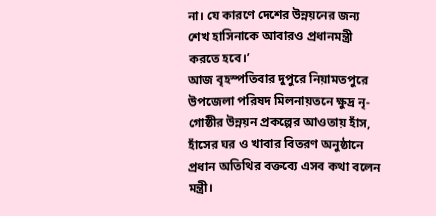না। যে কারণে দেশের উন্নয়নের জন্য শেখ হাসিনাকে আবারও প্রধানমন্ত্রী করতে হবে।’
আজ বৃহস্পতিবার দুপুরে নিয়ামতপুরে উপজেলা পরিষদ মিলনায়তনে ক্ষুদ্র নৃ-গোষ্ঠীর উন্নয়ন প্রকল্পের আওতায় হাঁস, হাঁসের ঘর ও খাবার বিতরণ অনুষ্ঠানে প্রধান অতিথির বক্তব্যে এসব কথা বলেন মন্ত্রী।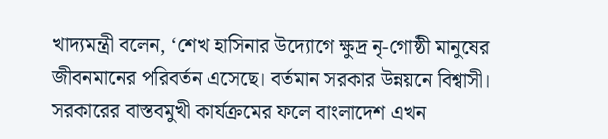খাদ্যমন্ত্রী বলেন, ‘শেখ হাসিনার উদ্যোগে ক্ষুদ্র নৃ-গোষ্ঠী মানুষের জীবনমানের পরিবর্তন এসেছে। বর্তমান সরকার উন্নয়নে বিশ্বাসী। সরকারের বাস্তবমুখী কার্যক্রমের ফলে বাংলাদেশ এখন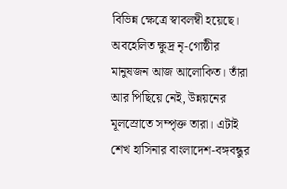বিভিন্ন ক্ষেত্রে স্বাবলম্বী হয়েছে। অবহেলিত ক্ষুদ্র নৃ-গোষ্ঠীর মানুষজন আজ আলোকিত। তাঁরা আর পিছিয়ে নেই, উন্নয়নের মূলস্রোতে সম্পৃক্ত তারা। এটাই শেখ হাসিনার বাংলাদেশ-বঙ্গবন্ধুর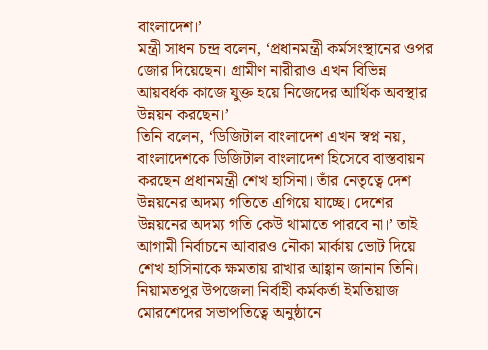বাংলাদেশ।’
মন্ত্রী সাধন চন্দ্র বলেন, ‘প্রধানমন্ত্রী কর্মসংস্থানের ওপর জোর দিয়েছেন। গ্রামীণ নারীরাও এখন বিভিন্ন আয়বর্ধক কাজে যুক্ত হয়ে নিজেদের আর্থিক অবস্থার উন্নয়ন করছেন।’
তিনি বলেন, ‘ডিজিটাল বাংলাদেশ এখন স্বপ্ন নয়, বাংলাদেশকে ডিজিটাল বাংলাদেশ হিসেবে বাস্তবায়ন করছেন প্রধানমন্ত্রী শেখ হাসিনা। তাঁর নেতৃত্বে দেশ উন্নয়নের অদম্য গতিতে এগিয়ে যাচ্ছে। দেশের উন্নয়নের অদম্য গতি কেউ থামাতে পারবে না।’ তাই আগামী নির্বাচনে আবারও নৌকা মার্কায় ভোট দিয়ে শেখ হাসিনাকে ক্ষমতায় রাখার আহ্বান জানান তিনি।
নিয়ামতপুর উপজেলা নির্বাহী কর্মকর্তা ইমতিয়াজ মোরশেদের সভাপতিত্বে অনুষ্ঠানে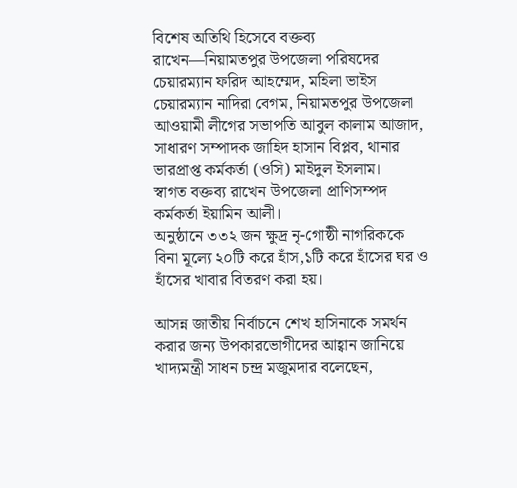বিশেষ অতিথি হিসেবে বক্তব্য রাখেন—নিয়ামতপুর উপজেলা পরিষদের চেয়ারম্যান ফরিদ আহম্মেদ, মহিলা ভাইস চেয়ারম্যান নাদিরা বেগম, নিয়ামতপুর উপজেলা আওয়ামী লীগের সভাপতি আবুল কালাম আজাদ, সাধারণ সম্পাদক জাহিদ হাসান বিপ্লব, থানার ভারপ্রাপ্ত কর্মকর্তা (ওসি) মাইদুল ইসলাম।
স্বাগত বক্তব্য রাখেন উপজেলা প্রাণিসম্পদ কর্মকর্তা ইয়ামিন আলী।
অনুষ্ঠানে ৩৩২ জন ক্ষুদ্র নৃ-গোষ্ঠী নাগরিককে বিনা মূল্যে ২০টি করে হাঁস,১টি করে হাঁসের ঘর ও হাঁসের খাবার বিতরণ করা হয়।

আসন্ন জাতীয় নির্বাচনে শেখ হাসিনাকে সমর্থন করার জন্য উপকারভোগীদের আহ্বান জানিয়ে খাদ্যমন্ত্রী সাধন চন্দ্র মজুমদার বলেছেন,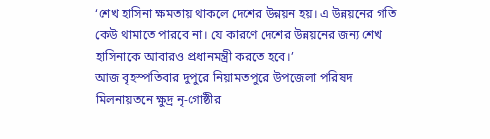‘শেখ হাসিনা ক্ষমতায় থাকলে দেশের উন্নয়ন হয়। এ উন্নয়নের গতি কেউ থামাতে পারবে না। যে কারণে দেশের উন্নয়নের জন্য শেখ হাসিনাকে আবারও প্রধানমন্ত্রী করতে হবে।’
আজ বৃহস্পতিবার দুপুরে নিয়ামতপুরে উপজেলা পরিষদ মিলনায়তনে ক্ষুদ্র নৃ-গোষ্ঠীর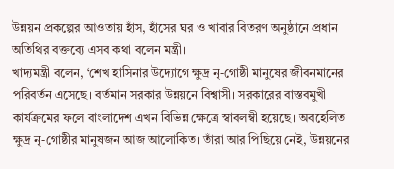উন্নয়ন প্রকল্পের আওতায় হাঁস, হাঁসের ঘর ও খাবার বিতরণ অনুষ্ঠানে প্রধান অতিথির বক্তব্যে এসব কথা বলেন মন্ত্রী।
খাদ্যমন্ত্রী বলেন, ‘শেখ হাসিনার উদ্যোগে ক্ষুদ্র নৃ-গোষ্ঠী মানুষের জীবনমানের পরিবর্তন এসেছে। বর্তমান সরকার উন্নয়নে বিশ্বাসী। সরকারের বাস্তবমুখী কার্যক্রমের ফলে বাংলাদেশ এখন বিভিন্ন ক্ষেত্রে স্বাবলম্বী হয়েছে। অবহেলিত ক্ষুদ্র নৃ-গোষ্ঠীর মানুষজন আজ আলোকিত। তাঁরা আর পিছিয়ে নেই, উন্নয়নের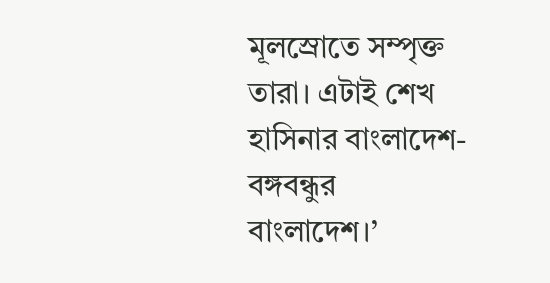মূলস্রোতে সম্পৃক্ত তারা। এটাই শেখ হাসিনার বাংলাদেশ-বঙ্গবন্ধুর বাংলাদেশ।’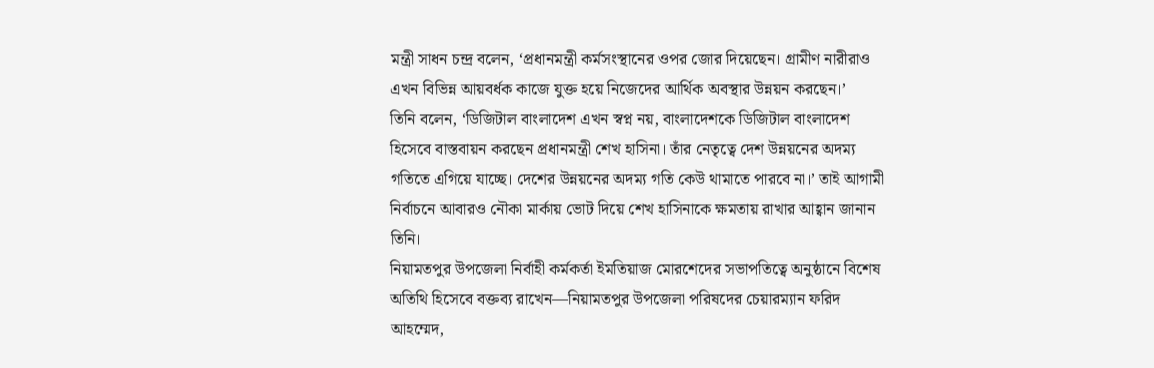মন্ত্রী সাধন চন্দ্র বলেন, ‘প্রধানমন্ত্রী কর্মসংস্থানের ওপর জোর দিয়েছেন। গ্রামীণ নারীরাও এখন বিভিন্ন আয়বর্ধক কাজে যুক্ত হয়ে নিজেদের আর্থিক অবস্থার উন্নয়ন করছেন।’
তিনি বলেন, ‘ডিজিটাল বাংলাদেশ এখন স্বপ্ন নয়, বাংলাদেশকে ডিজিটাল বাংলাদেশ হিসেবে বাস্তবায়ন করছেন প্রধানমন্ত্রী শেখ হাসিনা। তাঁর নেতৃত্বে দেশ উন্নয়নের অদম্য গতিতে এগিয়ে যাচ্ছে। দেশের উন্নয়নের অদম্য গতি কেউ থামাতে পারবে না।’ তাই আগামী নির্বাচনে আবারও নৌকা মার্কায় ভোট দিয়ে শেখ হাসিনাকে ক্ষমতায় রাখার আহ্বান জানান তিনি।
নিয়ামতপুর উপজেলা নির্বাহী কর্মকর্তা ইমতিয়াজ মোরশেদের সভাপতিত্বে অনুষ্ঠানে বিশেষ অতিথি হিসেবে বক্তব্য রাখেন—নিয়ামতপুর উপজেলা পরিষদের চেয়ারম্যান ফরিদ আহম্মেদ,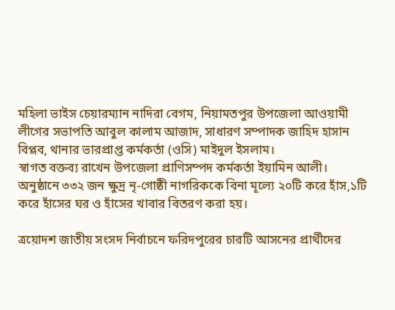মহিলা ভাইস চেয়ারম্যান নাদিরা বেগম, নিয়ামতপুর উপজেলা আওয়ামী লীগের সভাপতি আবুল কালাম আজাদ, সাধারণ সম্পাদক জাহিদ হাসান বিপ্লব, থানার ভারপ্রাপ্ত কর্মকর্তা (ওসি) মাইদুল ইসলাম।
স্বাগত বক্তব্য রাখেন উপজেলা প্রাণিসম্পদ কর্মকর্তা ইয়ামিন আলী।
অনুষ্ঠানে ৩৩২ জন ক্ষুদ্র নৃ-গোষ্ঠী নাগরিককে বিনা মূল্যে ২০টি করে হাঁস,১টি করে হাঁসের ঘর ও হাঁসের খাবার বিতরণ করা হয়।

ত্রয়োদশ জাতীয় সংসদ নির্বাচনে ফরিদপুরের চারটি আসনের প্রার্থীদের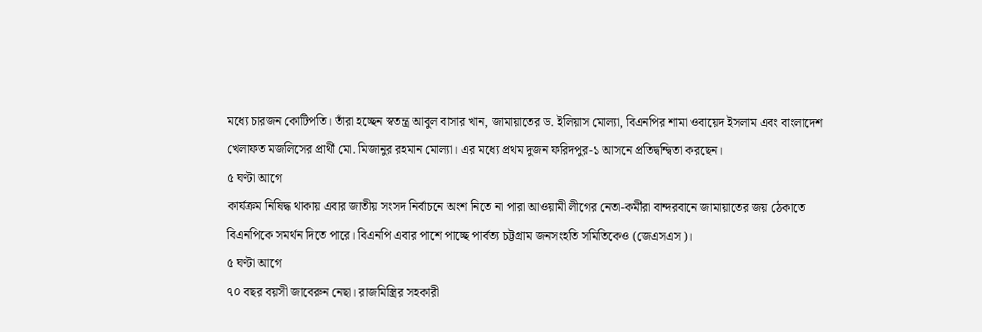মধ্যে চারজন কোটিপতি। তাঁরা হচ্ছেন স্বতন্ত্র আবুল বাসার খান, জামায়াতের ড. ইলিয়াস মোল্যা, বিএনপির শামা ওবায়েদ ইসলাম এবং বাংলাদেশ খেলাফত মজলিসের প্রার্থী মো. মিজানুর রহমান মোল্যা। এর মধ্যে প্রথম দুজন ফরিদপুর-১ আসনে প্রতিদ্বন্দ্বিতা করছেন।
৫ ঘণ্টা আগে
কার্যক্রম নিষিদ্ধ থাকায় এবার জাতীয় সংসদ নির্বাচনে অংশ নিতে না পারা আওয়ামী লীগের নেতা-কর্মীরা বান্দরবানে জামায়াতের জয় ঠেকাতে বিএনপিকে সমর্থন দিতে পারে। বিএনপি এবার পাশে পাচ্ছে পার্বত্য চট্টগ্রাম জনসংহতি সমিতিকেও (জেএসএস)।
৫ ঘণ্টা আগে
৭০ বছর বয়সী জাবেরুন নেছা। রাজমিস্ত্রির সহকারী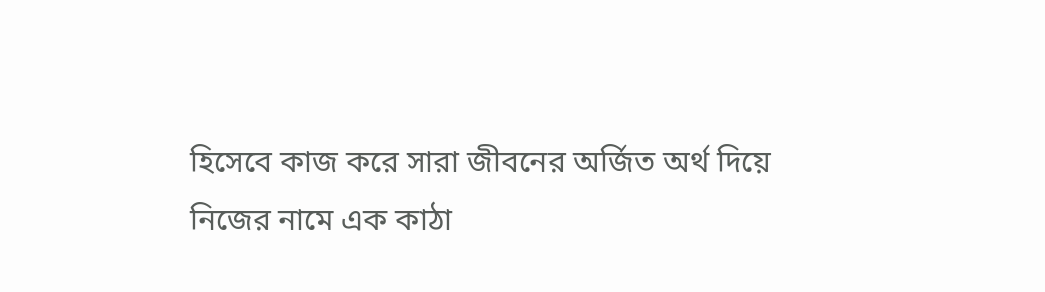হিসেবে কাজ করে সারা জীবনের অর্জিত অর্থ দিয়ে নিজের নামে এক কাঠা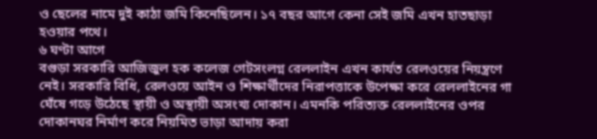ও ছেলের নামে দুই কাঠা জমি কিনেছিলেন। ১৭ বছর আগে কেনা সেই জমি এখন হাতছাড়া হওয়ার পথে।
৬ ঘণ্টা আগে
বগুড়া সরকারি আজিজুল হক কলেজ গেটসংলগ্ন রেললাইন এখন কার্যত রেলওয়ের নিয়ন্ত্রণে নেই। সরকারি বিধি, রেলওয়ে আইন ও শিক্ষার্থীদের নিরাপত্তাকে উপেক্ষা করে রেললাইনের গা ঘেঁষে গড়ে উঠেছে স্থায়ী ও অস্থায়ী অসংখ্য দোকান। এমনকি পরিত্যক্ত রেললাইনের ওপর দোকানঘর নির্মাণ করে নিয়মিত ভাড়া আদায় করা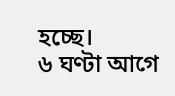হচ্ছে।
৬ ঘণ্টা আগে